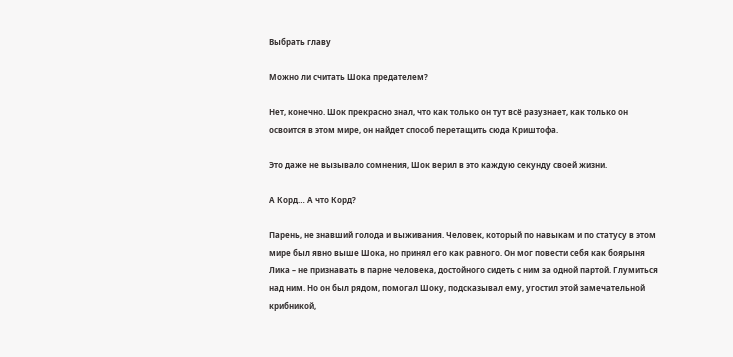Выбрать главу

Можно ли считать Шока предателем?

Нет, конечно. Шок прекрасно знал, что как только он тут всё разузнает, как только он освоится в этом мире, он найдет способ перетащить сюда Криштофа.

Это даже не вызывало сомнения, Шок верил в это каждую секунду своей жизни.

А Корд… А что Корд?

Парень, не знавший голода и выживания. Человек, который по навыкам и по статусу в этом мире был явно выше Шока, но принял его как равного. Он мог повести себя как боярыня Лика – не признавать в парне человека, достойного сидеть с ним за одной партой. Глумиться над ним. Но он был рядом, помогал Шоку, подсказывал ему, угостил этой замечательной крибникой,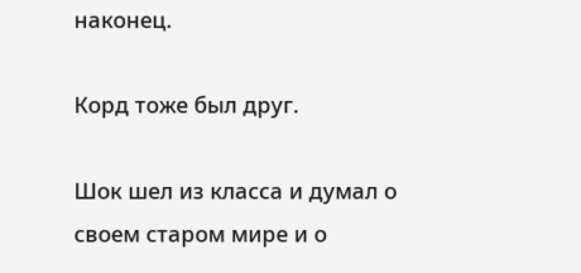наконец.

Корд тоже был друг.

Шок шел из класса и думал о своем старом мире и о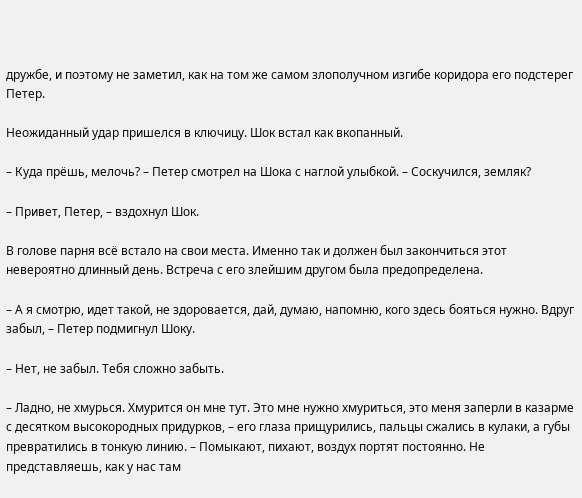дружбе, и поэтому не заметил, как на том же самом злополучном изгибе коридора его подстерег Петер.

Неожиданный удар пришелся в ключицу. Шок встал как вкопанный.

– Куда прёшь, мелочь? – Петер смотрел на Шока с наглой улыбкой. – Соскучился, земляк?

– Привет, Петер, – вздохнул Шок.

В голове парня всё встало на свои места. Именно так и должен был закончиться этот невероятно длинный день. Встреча с его злейшим другом была предопределена.

– А я смотрю, идет такой, не здоровается, дай, думаю, напомню, кого здесь бояться нужно. Вдруг забыл, – Петер подмигнул Шоку.

– Нет, не забыл. Тебя сложно забыть.

– Ладно, не хмурься. Хмурится он мне тут. Это мне нужно хмуриться, это меня заперли в казарме с десятком высокородных придурков, – его глаза прищурились, пальцы сжались в кулаки, а губы превратились в тонкую линию. – Помыкают, пихают, воздух портят постоянно. Не представляешь, как у нас там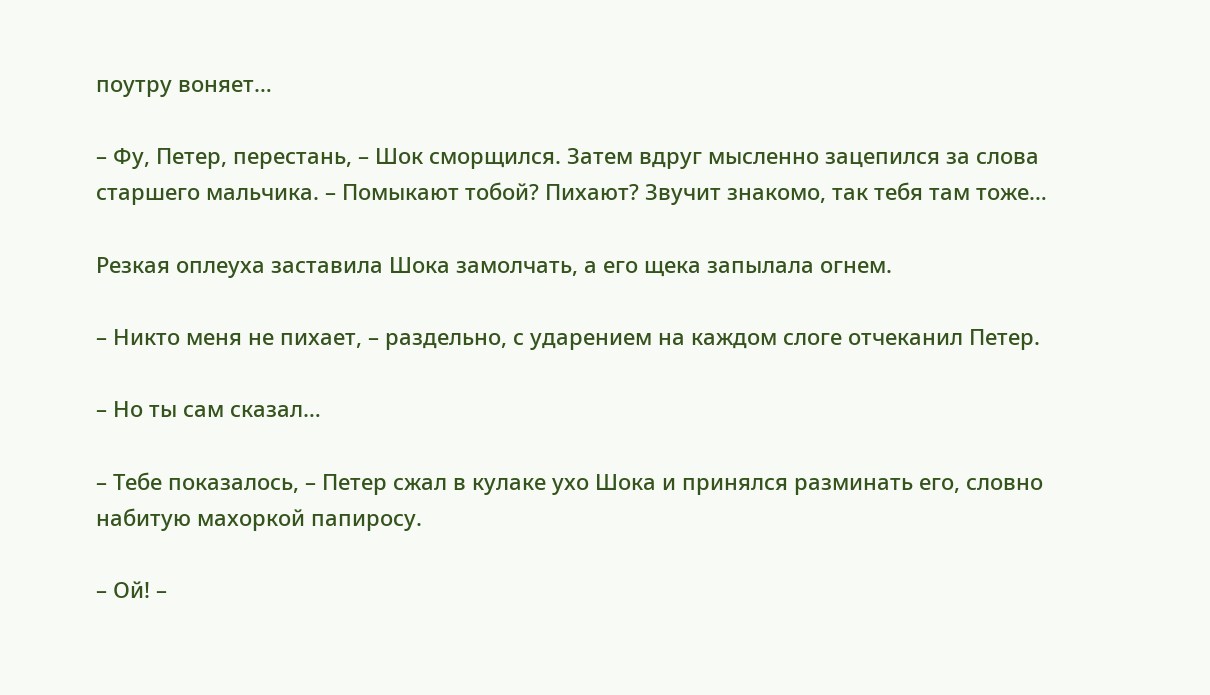поутру воняет…

– Фу, Петер, перестань, – Шок сморщился. Затем вдруг мысленно зацепился за слова старшего мальчика. – Помыкают тобой? Пихают? Звучит знакомо, так тебя там тоже…

Резкая оплеуха заставила Шока замолчать, а его щека запылала огнем.

– Никто меня не пихает, – раздельно, с ударением на каждом слоге отчеканил Петер.

– Но ты сам сказал…

– Тебе показалось, – Петер сжал в кулаке ухо Шока и принялся разминать его, словно набитую махоркой папиросу.

– Ой! –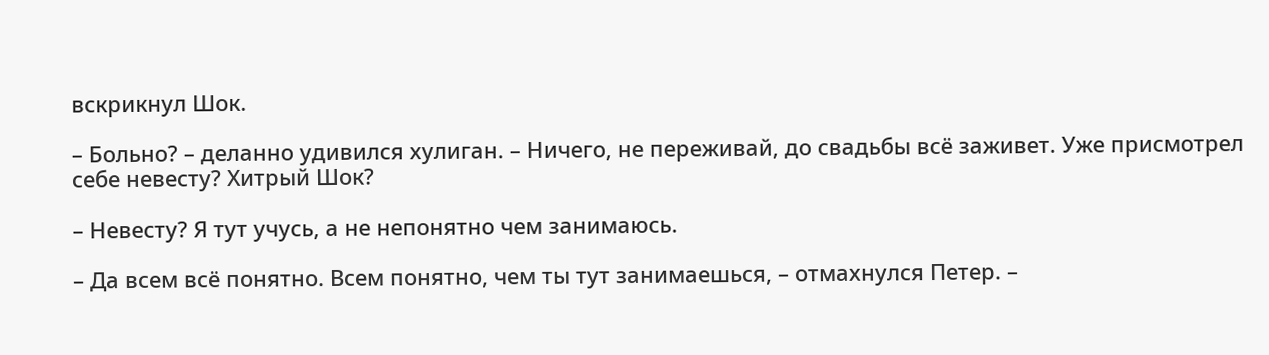вскрикнул Шок.

– Больно? – деланно удивился хулиган. – Ничего, не переживай, до свадьбы всё заживет. Уже присмотрел себе невесту? Хитрый Шок?

– Невесту? Я тут учусь, а не непонятно чем занимаюсь.

– Да всем всё понятно. Всем понятно, чем ты тут занимаешься, – отмахнулся Петер. –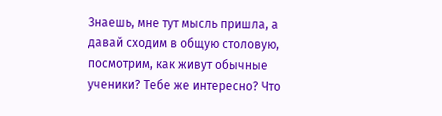Знаешь, мне тут мысль пришла, а давай сходим в общую столовую, посмотрим, как живут обычные ученики? Тебе же интересно? Что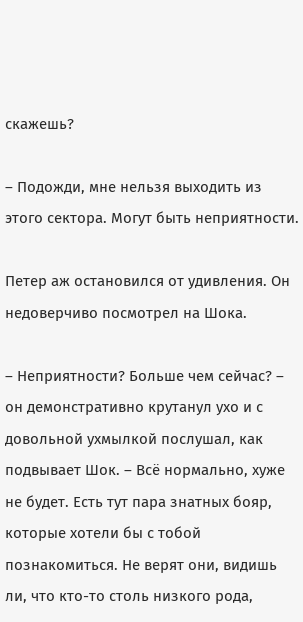скажешь?

– Подожди, мне нельзя выходить из этого сектора. Могут быть неприятности.

Петер аж остановился от удивления. Он недоверчиво посмотрел на Шока.

– Неприятности? Больше чем сейчас? – он демонстративно крутанул ухо и с довольной ухмылкой послушал, как подвывает Шок. – Всё нормально, хуже не будет. Есть тут пара знатных бояр, которые хотели бы с тобой познакомиться. Не верят они, видишь ли, что кто-то столь низкого рода,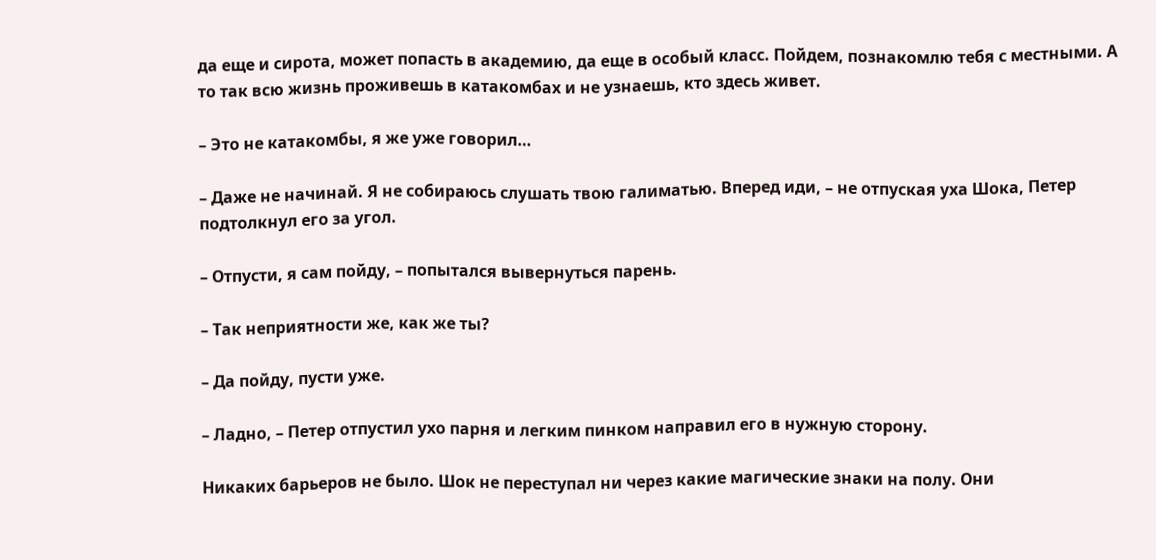да еще и сирота, может попасть в академию, да еще в особый класс. Пойдем, познакомлю тебя с местными. А то так всю жизнь проживешь в катакомбах и не узнаешь, кто здесь живет.

– Это не катакомбы, я же уже говорил…

– Даже не начинай. Я не собираюсь слушать твою галиматью. Вперед иди, – не отпуская уха Шока, Петер подтолкнул его за угол.

– Отпусти, я сам пойду, – попытался вывернуться парень.

– Так неприятности же, как же ты?

– Да пойду, пусти уже.

– Ладно, – Петер отпустил ухо парня и легким пинком направил его в нужную сторону.

Никаких барьеров не было. Шок не переступал ни через какие магические знаки на полу. Они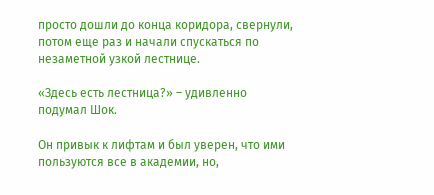просто дошли до конца коридора, свернули, потом еще раз и начали спускаться по незаметной узкой лестнице.

«Здесь есть лестница?» – удивленно подумал Шок.

Он привык к лифтам и был уверен, что ими пользуются все в академии, но,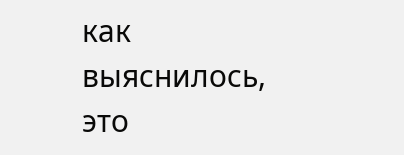как выяснилось, это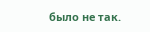было не так.